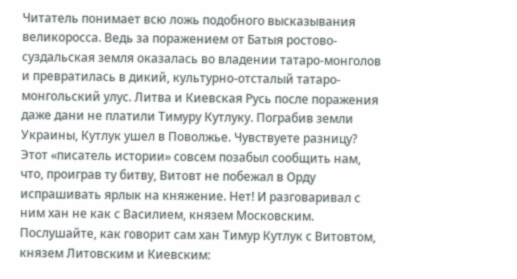Читатель понимает всю ложь подобного высказывания великоросса. Ведь за поражением от Батыя ростово-суздальская земля оказалась во владении татаро-монголов и превратилась в дикий, культурно-отсталый татаро-монгольский улус. Литва и Киевская Русь после поражения даже дани не платили Тимуру Кутлуку. Пограбив земли Украины, Кутлук ушел в Поволжье. Чувствуете разницу? Этот «писатель истории» совсем позабыл сообщить нам, что, проиграв ту битву, Витовт не побежал в Орду испрашивать ярлык на княжение. Нет! И разговаривал с ним хан не как с Василием, князем Московским.
Послушайте, как говорит сам хан Тимур Кутлук с Витовтом, князем Литовским и Киевским: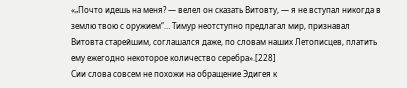«„Почто идешь на меня? — велел он сказать Витовту, — я не вступал никогда в землю твою с оружием“… Тимур неотступно предлагал мир, признавал Витовта старейшим, соглашался даже, по словам наших Летописцев, платить ему ежегодно некоторое количество серебра».[228]
Сии слова совсем не похожи на обращение Эдигея к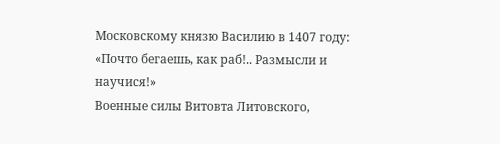Московскому князю Василию в 1407 году:
«Почто бегаешь, как раб!.. Размысли и научися!»
Военные силы Витовта Литовского,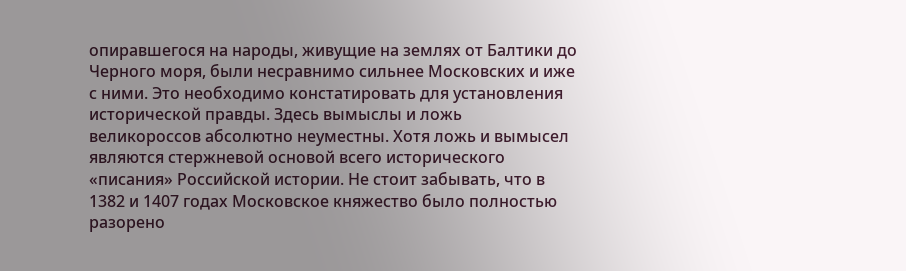опиравшегося на народы, живущие на землях от Балтики до Черного моря, были несравнимо сильнее Московских и иже с ними. Это необходимо констатировать для установления исторической правды. Здесь вымыслы и ложь великороссов абсолютно неуместны. Хотя ложь и вымысел являются стержневой основой всего исторического «писания» Российской истории. Не стоит забывать, что в 1382 и 1407 годах Московское княжество было полностью разорено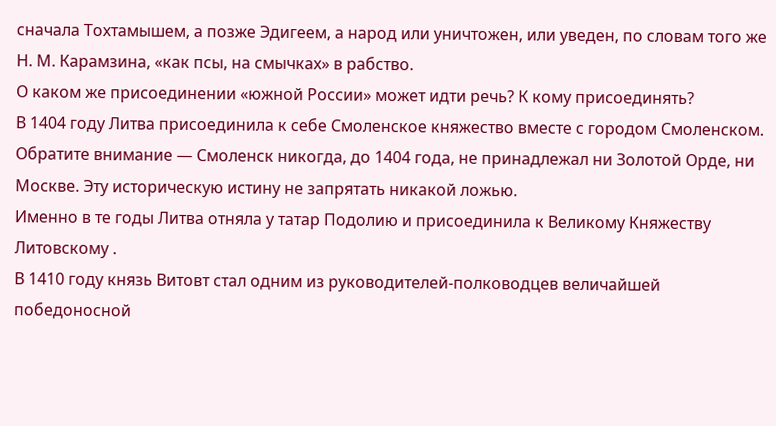сначала Тохтамышем, а позже Эдигеем, а народ или уничтожен, или уведен, по словам того же Н. М. Карамзина, «как псы, на смычках» в рабство.
О каком же присоединении «южной России» может идти речь? К кому присоединять?
В 1404 году Литва присоединила к себе Смоленское княжество вместе с городом Смоленском. Обратите внимание — Смоленск никогда, до 1404 года, не принадлежал ни Золотой Орде, ни Москве. Эту историческую истину не запрятать никакой ложью.
Именно в те годы Литва отняла у татар Подолию и присоединила к Великому Княжеству Литовскому .
В 1410 году князь Витовт стал одним из руководителей-полководцев величайшей победоносной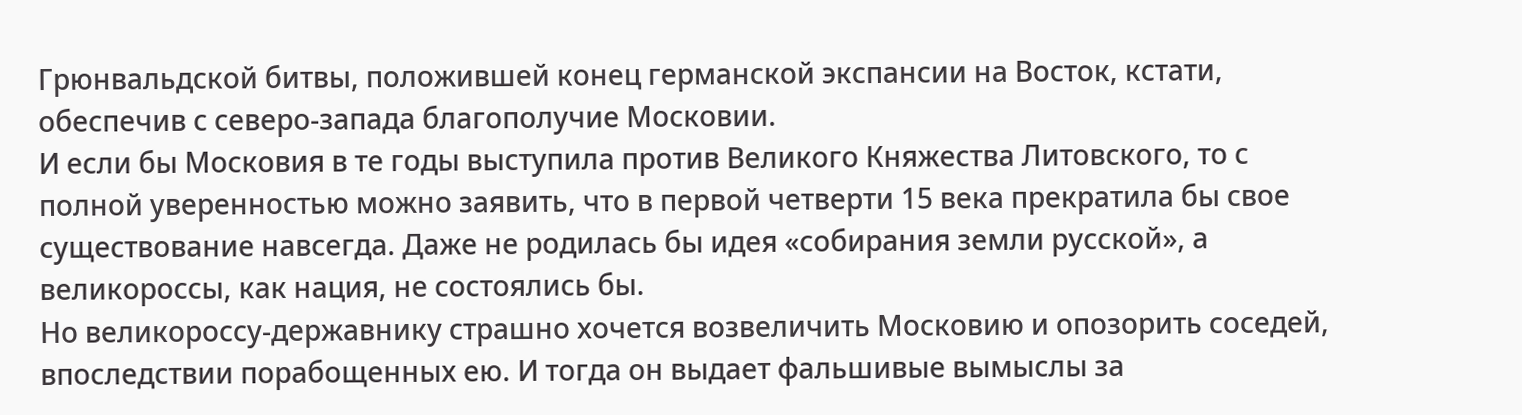Грюнвальдской битвы, положившей конец германской экспансии на Восток, кстати, обеспечив с северо-запада благополучие Московии.
И если бы Московия в те годы выступила против Великого Княжества Литовского, то с полной уверенностью можно заявить, что в первой четверти 15 века прекратила бы свое существование навсегда. Даже не родилась бы идея «собирания земли русской», а великороссы, как нация, не состоялись бы.
Но великороссу-державнику страшно хочется возвеличить Московию и опозорить соседей, впоследствии порабощенных ею. И тогда он выдает фальшивые вымыслы за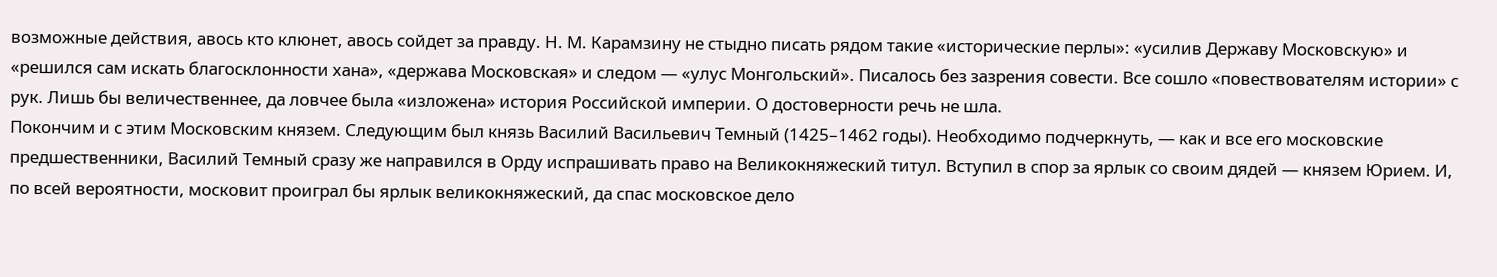возможные действия, авось кто клюнет, авось сойдет за правду. Н. М. Карамзину не стыдно писать рядом такие «исторические перлы»: «усилив Державу Московскую» и «решился сам искать благосклонности хана», «держава Московская» и следом — «улус Монгольский». Писалось без зазрения совести. Все сошло «повествователям истории» с рук. Лишь бы величественнее, да ловчее была «изложена» история Российской империи. О достоверности речь не шла.
Покончим и с этим Московским князем. Следующим был князь Василий Васильевич Темный (1425–1462 годы). Необходимо подчеркнуть, — как и все его московские предшественники, Василий Темный сразу же направился в Орду испрашивать право на Великокняжеский титул. Вступил в спор за ярлык со своим дядей — князем Юрием. И, по всей вероятности, московит проиграл бы ярлык великокняжеский, да спас московское дело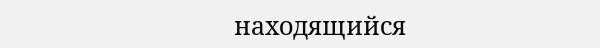находящийся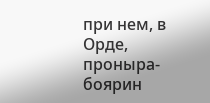при нем, в Орде, проныра-боярин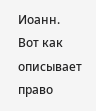Иоанн.
Вот как описывает право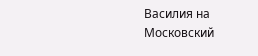Василия на Московский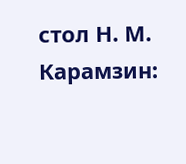стол Н. М. Карамзин: